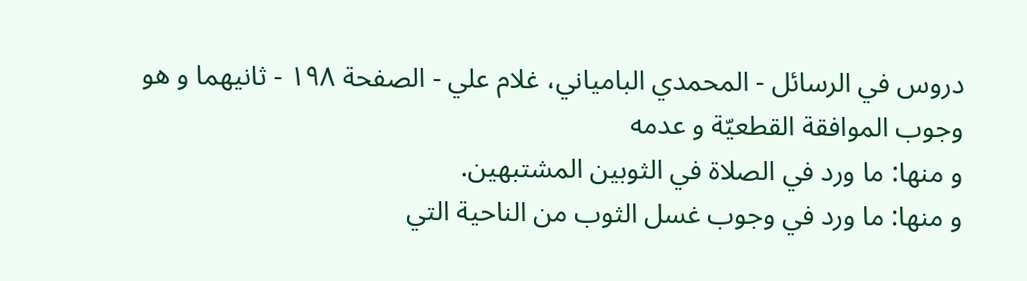دروس في الرسائل - المحمدي البامياني، غلام علي - الصفحة ١٩٨ - ثانيهما و هو وجوب الموافقة القطعيّة و عدمه
و منها: ما ورد في الصلاة في الثوبين المشتبهين.
و منها: ما ورد في وجوب غسل الثوب من الناحية التي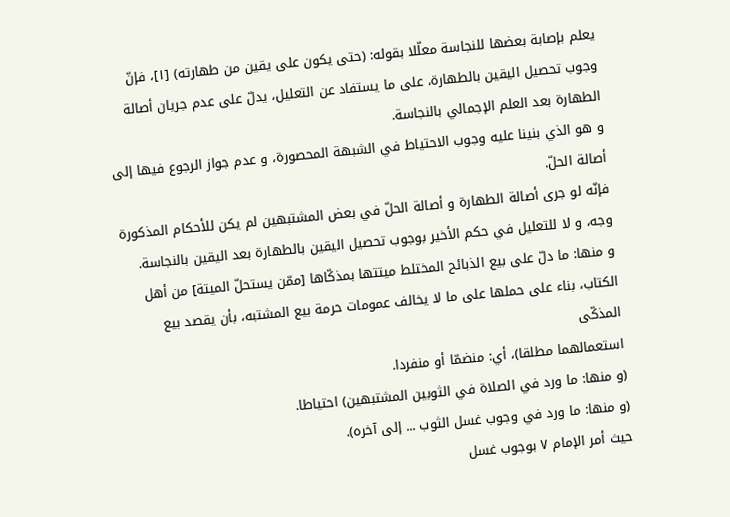يعلم بإصابة بعضها للنجاسة معلّلا بقوله: (حتى يكون على يقين من طهارته) [١]، فإنّ وجوب تحصيل اليقين بالطهارة، على ما يستفاد عن التعليل، يدلّ على عدم جريان أصالة الطهارة بعد العلم الإجمالي بالنجاسة.
و هو الذي بنينا عليه وجوب الاحتياط في الشبهة المحصورة، و عدم جواز الرجوع فيها إلى أصالة الحلّ.
فإنّه لو جرى أصالة الطهارة و أصالة الحلّ في بعض المشتبهين لم يكن للأحكام المذكورة وجه، و لا للتعليل في حكم الأخير بوجوب تحصيل اليقين بالطهارة بعد اليقين بالنجاسة.
و منها: ما دلّ على بيع الذبائح المختلط ميتتها بمذكّاها [ممّن يستحلّ الميتة] من أهل الكتاب، بناء على حملها على ما لا يخالف عمومات حرمة بيع المشتبه، بأن يقصد بيع المذكّى
استعمالهما مطلقا)، أي: منضمّا أو منفردا.
(و منها: ما ورد في الصلاة في الثوبين المشتبهين) احتياطا.
(و منها: ما ورد في وجوب غسل الثوب ... إلى آخره).
حيث أمر الإمام ٧ بوجوب غسل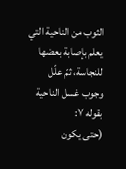الثوب من الناحية التي يعلم بإصابة بعضها للنجاسة، ثمّ علّل وجوب غسل الناحية بقوله ٧:
(حتى يكون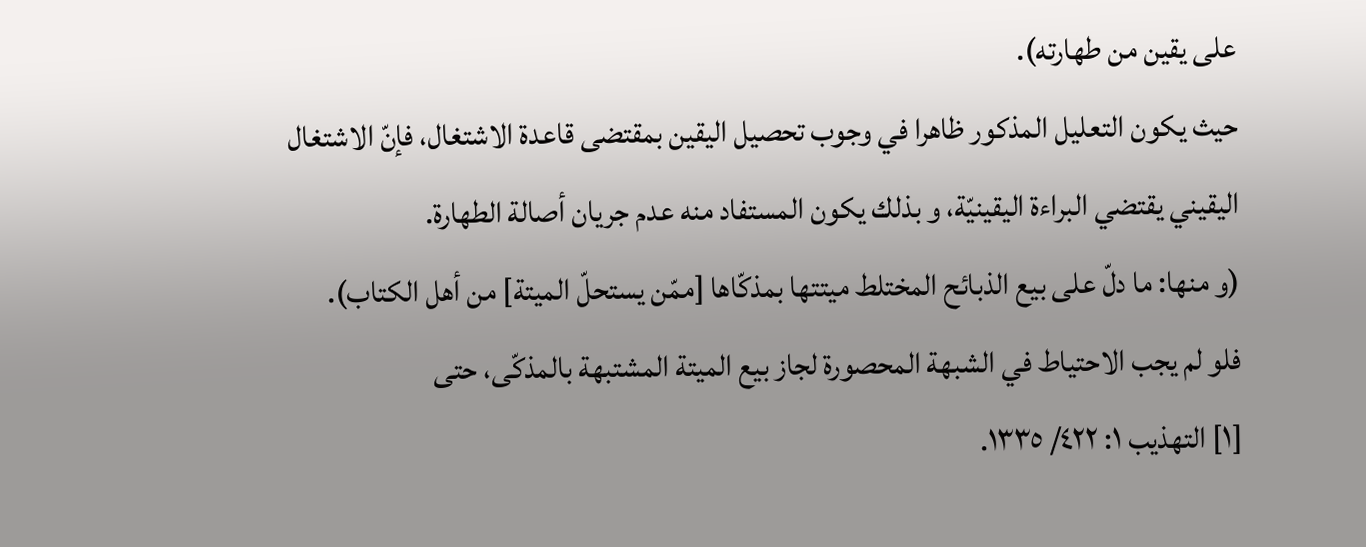على يقين من طهارته).
حيث يكون التعليل المذكور ظاهرا في وجوب تحصيل اليقين بمقتضى قاعدة الاشتغال، فإنّ الاشتغال اليقيني يقتضي البراءة اليقينيّة، و بذلك يكون المستفاد منه عدم جريان أصالة الطهارة.
(و منها: ما دلّ على بيع الذبائح المختلط ميتتها بمذكّاها [ممّن يستحلّ الميتة] من أهل الكتاب).
فلو لم يجب الاحتياط في الشبهة المحصورة لجاز بيع الميتة المشتبهة بالمذكّى، حتى
[١] التهذيب ١: ٤٢٢/ ١٣٣٥.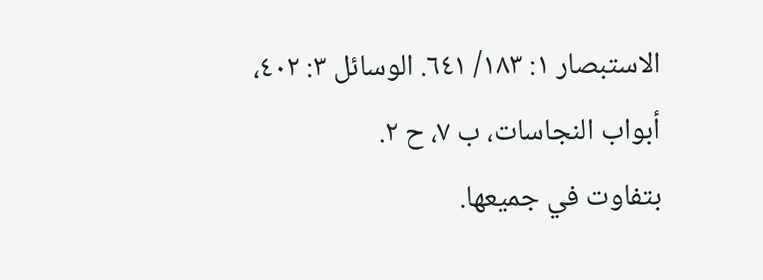الاستبصار ١: ١٨٣/ ٦٤١. الوسائل ٣: ٤٠٢، أبواب النجاسات، ب ٧، ح ٢.
بتفاوت في جميعها.